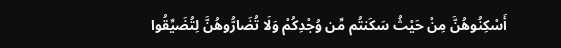أَسْكِنُوهُنَّ مِنْ حَيْثُ سَكَنتُم مِّن وُجْدِكُمْ وَلَا تُضَارُّوهُنَّ لِتُضَيِّقُوا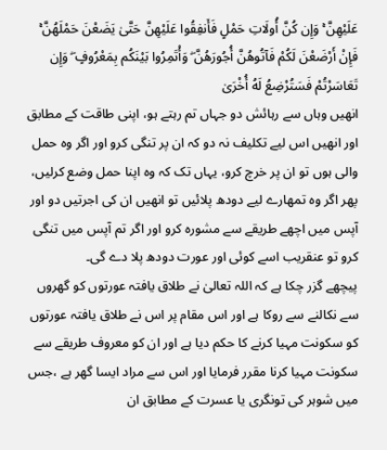عَلَيْهِنَّ ۚ وَإِن كُنَّ أُولَاتِ حَمْلٍ فَأَنفِقُوا عَلَيْهِنَّ حَتَّىٰ يَضَعْنَ حَمْلَهُنَّ ۚ فَإِنْ أَرْضَعْنَ لَكُمْ فَآتُوهُنَّ أُجُورَهُنَّ ۖ وَأْتَمِرُوا بَيْنَكُم بِمَعْرُوفٍ ۖ وَإِن تَعَاسَرْتُمْ فَسَتُرْضِعُ لَهُ أُخْرَىٰ
انھیں وہاں سے رہائش دو جہاں تم رہتے ہو، اپنی طاقت کے مطابق اور انھیں اس لیے تکلیف نہ دو کہ ان پر تنگی کرو اور اگر وہ حمل والی ہوں تو ان پر خرچ کرو، یہاں تک کہ وہ اپنا حمل وضع کرلیں، پھر اگر وہ تمھارے لیے دودھ پلائیں تو انھیں ان کی اجرتیں دو اور آپس میں اچھے طریقے سے مشورہ کرو اور اگر تم آپس میں تنگی کرو تو عنقریب اسے کوئی اور عورت دودھ پلا دے گی۔
پیچھے گزر چکا ہے کہ اللہ تعالیٰ نے طلاق یافتہ عورتوں کو گھروں سے نکالنے سے روکا ہے اور اس مقام پر اس نے طلاق یافتہ عورتوں کو سکونت مہیا کرنے کا حکم دیا ہے اور ان کو معروف طریقے سے سکونت مہیا کرنا مقرر فرمایا اور اس سے مراد ایسا گھر ہے ،جس میں شوہر کی تونگری یا عسرت کے مطابق ان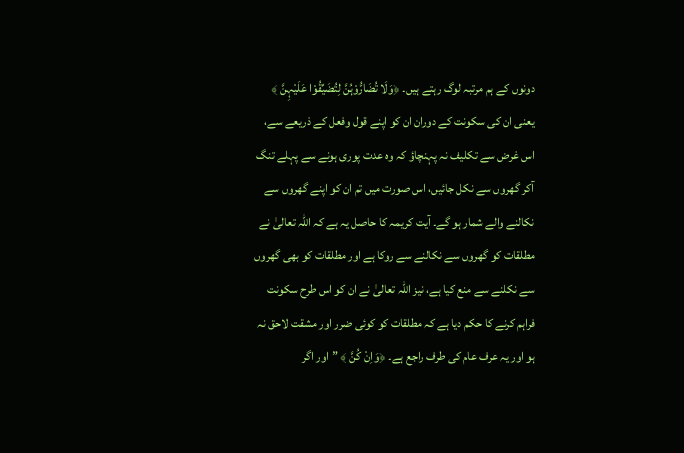دونوں کے ہم مرتبہ لوگ رہتے ہیں۔ ﴿وَلَا تُضَارُّوْہُنَّ لِتُضَیِّقُوْا عَلَیْہِنَّ ﴾ یعنی ان کی سکونت کے دوران ان کو اپنے قول وفعل کے ذریعے سے، اس غرض سے تکلیف نہ پہنچاؤ کہ وہ عدت پوری ہونے سے پہلے تنگ آکر گھروں سے نکل جائیں، اس صورت میں تم ان کو اپنے گھروں سے نکالنے والے شمار ہو گے۔ آیت کریمہ کا حاصل یہ ہے کہ اللہ تعالیٰ نے مطلقات کو گھروں سے نکالنے سے روکا ہے اور مطلقات کو بھی گھروں سے نکلنے سے منع کیا ہے، نیز اللہ تعالیٰ نے ان کو اس طرح سکونت فراہم کرنے کا حکم دیا ہے کہ مطلقات کو کوئی ضرر اور مشقت لاحق نہ ہو اور یہ عرف عام کی طرف راجع ہے۔ ﴿وَاِنْ کُنَّ ﴾ ”اور اگر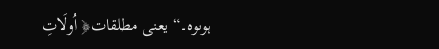ہوںوہ۔“ یعنی مطلقات﴿ اُولَاتِ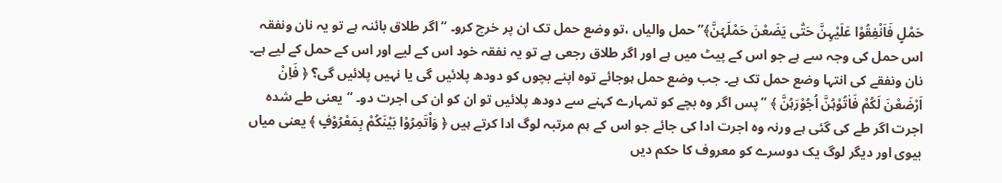حَمْلٍ فَاَنْفِقُوْا عَلَیْہِنَّ حَتّٰی یَضَعْنَ حَمْلَہُنَّ﴾”حمل والیاں ،تو وضع حمل تک ان پر خرچ کرو۔ “اگر طلاق بائنہ ہے تو یہ نان ونفقہ اس حمل کی وجہ سے ہے جو اس کے پیٹ میں ہے اور اگر طلاق رجعی ہے تو یہ نفقہ خود اس کے لیے اور اس کے حمل کے لیے ہے۔ نان ونفقے کی انتہا وضع حمل تک ہے۔ جب وضع حمل ہوجائے توہ اپنے بچوں کو دودھ پلائیں گی یا نہیں پلائیں گی؟ ﴿ فَاِنْ اَرْضَعْنَ لَکُمْ فَاٰتُوْہُنَّ اُجُوْرَہُنَّ ﴾ ”پس اگر وہ بچے کو تمہارے کہنے سے دودھ پلائیں تو ان کو ان کی اجرت دو۔ “یعنی طے شدہ اجرت اگر طے کی گئی ہے ورنہ وہ اجرت ادا کی جائے جو اس کے ہم مرتبہ لوگ ادا کرتے ہیں ﴿ وَاْتَمِرُوْا بَیْنَکُمْ بِمَعْرُوْفٍ ﴾ یعنی میاں بیوی اور دیگر لوگ یک دوسرے کو معروف کا حکم دیں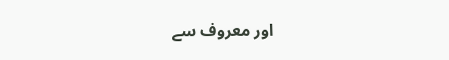اور معروف سے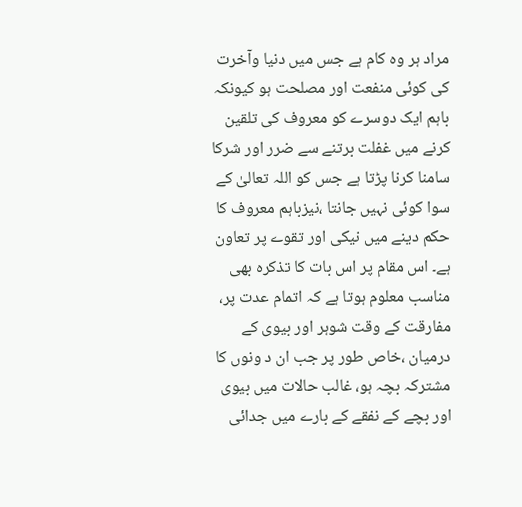مراد ہر وہ کام ہے جس میں دنیا وآخرت کی کوئی منفعت اور مصلحت ہو کیونکہ باہم ایک دوسرے کو معروف کی تلقین کرنے میں غفلت برتنے سے ضرر اور شرکا سامنا کرنا پڑتا ہے جس کو اللہ تعالیٰ کے سوا کوئی نہیں جانتا ،نیزباہم معروف کا حکم دینے میں نیکی اور تقوے پر تعاون ہے۔ اس مقام پر اس بات کا تذکرہ بھی مناسب معلوم ہوتا ہے کہ اتمام عدت پر، مفارقت کے وقت شوہر اور بیوی کے درمیان ،خاص طور پر جب ان د ونوں کا مشترکہ بچہ ہو، غالب حالات میں بیوی اور بچے کے نفقے کے بارے میں جدائی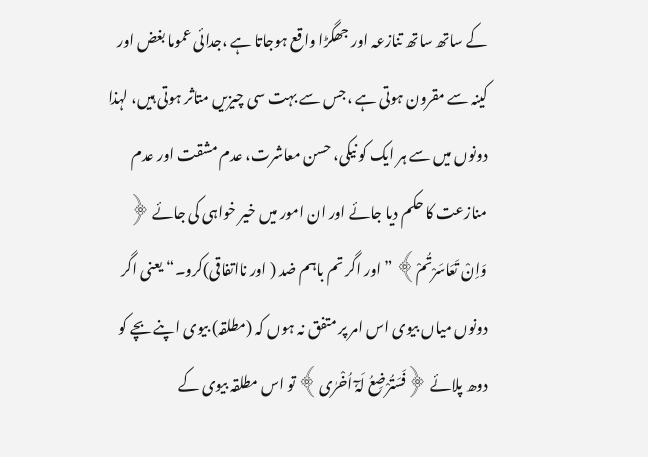کے ساتھ ساتھ تنازعہ اور جھگڑا واقع ہوجاتا ہے ،جدائی عموما بغض اور کینہ سے مقرون ہوتی ہے ،جس سے بہت سی چیزیں متاثر ہوتی ہیں، لہذا دونوں میں سے ہر ایک کو نیکی، حسن معاشرت، عدم مشقت اور عدم منازعت کا حکم دیا جائے اور ان امور میں خیر خواہی کی جائے ﴿ وَاِنْ تَعَاسَرْتُمْ﴾ ”اور اگر تم باہم ضد ( اور نااتفاقی)کرو۔“ یعنی اگر دونوں میاں بیوی اس امر پر متفق نہ ہوں کہ (مطلقہ) بیوی اپنے بچے کو دوھ پلائے ﴿فَسَتُرْضِعُ لَہٗٓ اُخْرٰی﴾ تو اس مطلقہ بیوی کے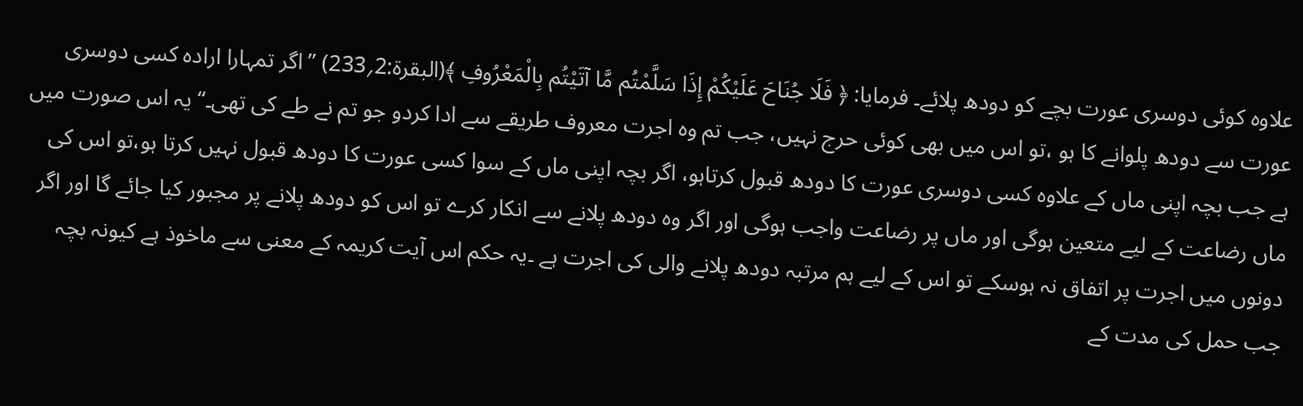علاوہ کوئی دوسری عورت بچے کو دودھ پلائے۔ فرمایا: ﴿ فَلَا جُنَاحَ عَلَيْكُمْ إِذَا سَلَّمْتُم مَّا آتَيْتُم بِالْمَعْرُوفِ ﴾(البقرۃ:2؍233) ”اگر تمہارا ارادہ کسی دوسری عورت سے دودھ پلوانے کا ہو ،تو اس میں بھی کوئی حرج نہیں، جب تم وہ اجرت معروف طریقے سے ادا کردو جو تم نے طے کی تھی۔“ یہ اس صورت میں ہے جب بچہ اپنی ماں کے علاوہ کسی دوسری عورت کا دودھ قبول کرتاہو، اگر بچہ اپنی ماں کے سوا کسی عورت کا دودھ قبول نہیں کرتا ہو،تو اس کی ماں رضاعت کے لیے متعین ہوگی اور ماں پر رضاعت واجب ہوگی اور اگر وہ دودھ پلانے سے انکار کرے تو اس کو دودھ پلانے پر مجبور کیا جائے گا اور اگر دونوں میں اجرت پر اتفاق نہ ہوسکے تو اس کے لیے ہم مرتبہ دودھ پلانے والی کی اجرت ہے ۔یہ حکم اس آیت کریمہ کے معنی سے ماخوذ ہے کیونہ بچہ جب حمل کی مدت کے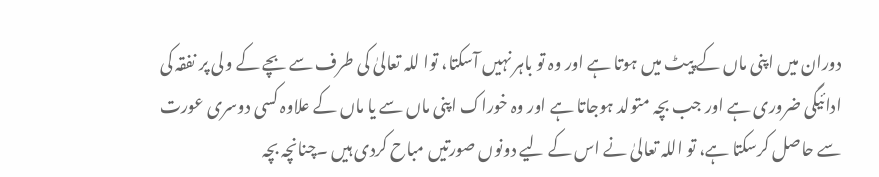دوران میں اپنی ماں کے پیٹ میں ہوتا ہے اور وہ تو باہر نہیں آسکتا، توا للہ تعالیٰ کی طرف سے بچے کے ولی پر نفقہ کی ادائیگی ضروری ہے اور جب بچہ متولد ہوجاتا ہے اور وہ خوراک اپنی ماں سے یا ماں کے علاوہ کسی دوسری عورت سے حاصل کرسکتا ہے، تو اللہ تعالیٰ نے اس کے لیے دونوں صورتیں مباح کردی ہیں ۔چنانچہ بچہ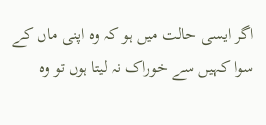اگر ایسی حالت میں ہو کہ وہ اپنی ماں کے سوا کہیں سے خوراک نہ لیتا ہوں تو وہ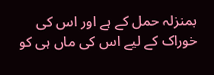بمنزلہ حمل کے ہے اور اس کی خوراک کے لیے اس کی ماں ہی کو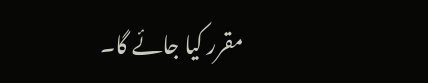مقرر کیا جائے گا۔